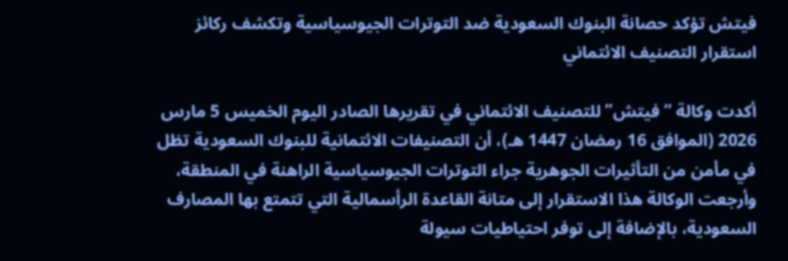فيتش تؤكد حصانة البنوك السعودية ضد التوترات الجيوسياسية وتكشف ركائز استقرار التصنيف الائتماني

أكدت وكالة “فيتش” للتصنيف الائتماني في تقريرها الصادر اليوم الخميس 5 مارس 2026 (الموافق 16 رمضان 1447 هـ)، أن التصنيفات الائتمانية للبنوك السعودية تظل في مأمن من التأثيرات الجوهرية جراء التوترات الجيوسياسية الراهنة في المنطقة، وأرجعت الوكالة هذا الاستقرار إلى متانة القاعدة الرأسمالية التي تتمتع بها المصارف السعودية، بالإضافة إلى توفر احتياطيات سيولة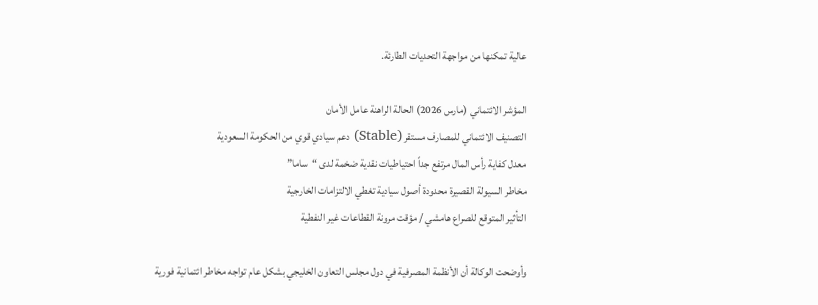عالية تمكنها من مواجهة التحديات الطارئة.

المؤشر الائتماني (مارس 2026) الحالة الراهنة عامل الأمان
التصنيف الائتماني للمصارف مستقر (Stable) دعم سيادي قوي من الحكومة السعودية
معدل كفاية رأس المال مرتفع جداً احتياطيات نقدية ضخمة لدى “ساما”
مخاطر السيولة القصيرة محدودة أصول سيادية تغطي الالتزامات الخارجية
التأثير المتوقع للصراع هامشي / مؤقت مرونة القطاعات غير النفطية

وأوضحت الوكالة أن الأنظمة المصرفية في دول مجلس التعاون الخليجي بشكل عام تواجه مخاطر ائتمانية فورية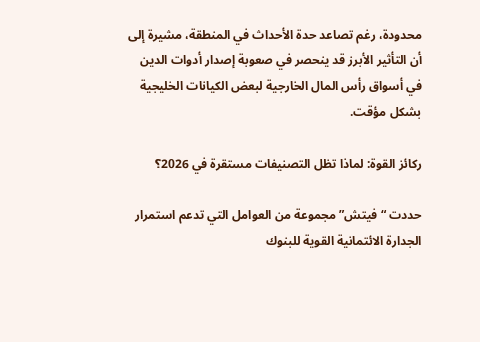محدودة، رغم تصاعد حدة الأحداث في المنطقة، مشيرة إلى أن التأثير الأبرز قد ينحصر في صعوبة إصدار أدوات الدين في أسواق رأس المال الخارجية لبعض الكيانات الخليجية بشكل مؤقت.

ركائز القوة: لماذا تظل التصنيفات مستقرة في 2026؟

حددت “فيتش” مجموعة من العوامل التي تدعم استمرار الجدارة الائتمانية القوية للبنوك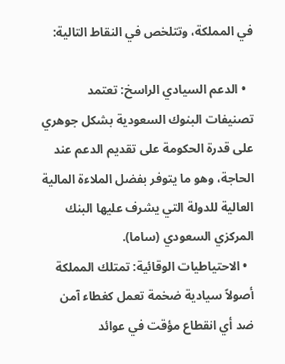في المملكة، وتتلخص في النقاط التالية:

  • الدعم السيادي الراسخ: تعتمد تصنيفات البنوك السعودية بشكل جوهري على قدرة الحكومة على تقديم الدعم عند الحاجة، وهو ما يتوفر بفضل الملاءة المالية العالية للدولة التي يشرف عليها البنك المركزي السعودي (ساما).
  • الاحتياطيات الوقائية: تمتلك المملكة أصولاً سيادية ضخمة تعمل كغطاء آمن ضد أي انقطاع مؤقت في عوائد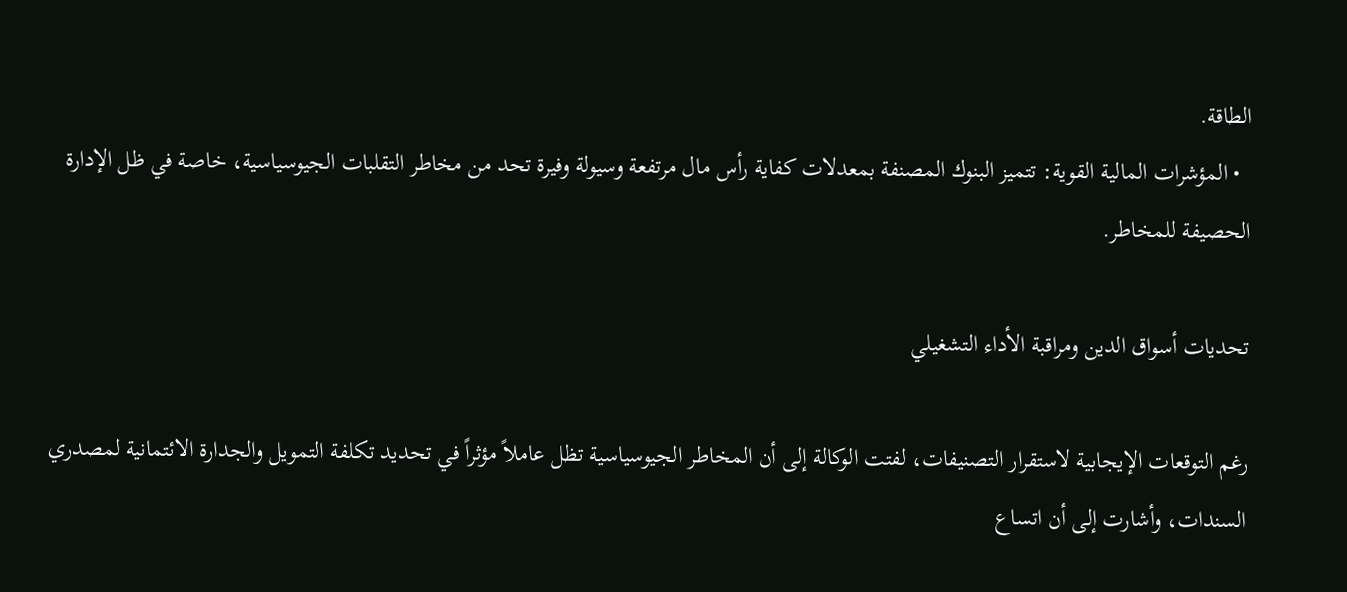الطاقة.
  • المؤشرات المالية القوية: تتميز البنوك المصنفة بمعدلات كفاية رأس مال مرتفعة وسيولة وفيرة تحد من مخاطر التقلبات الجيوسياسية، خاصة في ظل الإدارة الحصيفة للمخاطر.

تحديات أسواق الدين ومراقبة الأداء التشغيلي

رغم التوقعات الإيجابية لاستقرار التصنيفات، لفتت الوكالة إلى أن المخاطر الجيوسياسية تظل عاملاً مؤثراً في تحديد تكلفة التمويل والجدارة الائتمانية لمصدري السندات، وأشارت إلى أن اتساع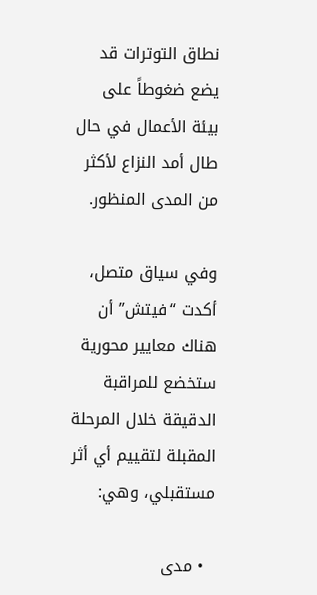نطاق التوترات قد يضع ضغوطاً على بيئة الأعمال في حال طال أمد النزاع لأكثر من المدى المنظور.

وفي سياق متصل، أكدت “فيتش” أن هناك معايير محورية ستخضع للمراقبة الدقيقة خلال المرحلة المقبلة لتقييم أي أثر مستقبلي، وهي:

  • مدى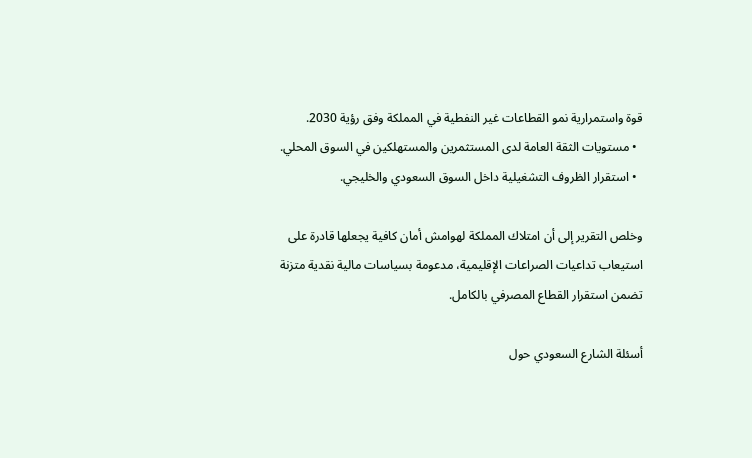قوة واستمرارية نمو القطاعات غير النفطية في المملكة وفق رؤية 2030.
  • مستويات الثقة العامة لدى المستثمرين والمستهلكين في السوق المحلي.
  • استقرار الظروف التشغيلية داخل السوق السعودي والخليجي.

وخلص التقرير إلى أن امتلاك المملكة لهوامش أمان كافية يجعلها قادرة على استيعاب تداعيات الصراعات الإقليمية، مدعومة بسياسات مالية نقدية متزنة تضمن استقرار القطاع المصرفي بالكامل.

أسئلة الشارع السعودي حول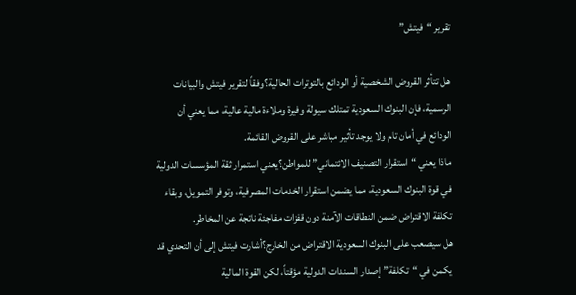تقرير “فيتش”

هل تتأثر القروض الشخصية أو الودائع بالتوترات الحالية؟وفقاً لتقرير فيتش والبيانات الرسمية، فإن البنوك السعودية تمتلك سيولة وفيرة وملاءة مالية عالية، مما يعني أن الودائع في أمان تام ولا يوجد تأثير مباشر على القروض القائمة.
ماذا يعني “استقرار التصنيف الائتماني” للمواطن؟يعني استمرار ثقة المؤسسات الدولية في قوة البنوك السعودية، مما يضمن استقرار الخدمات المصرفية، وتوفر التمويل، وبقاء تكلفة الاقتراض ضمن النطاقات الآمنة دون قفزات مفاجئة ناتجة عن المخاطر.
هل سيصعب على البنوك السعودية الاقتراض من الخارج؟أشارت فيتش إلى أن التحدي قد يكمن في “تكلفة” إصدار السندات الدولية مؤقتاً، لكن القوة المالية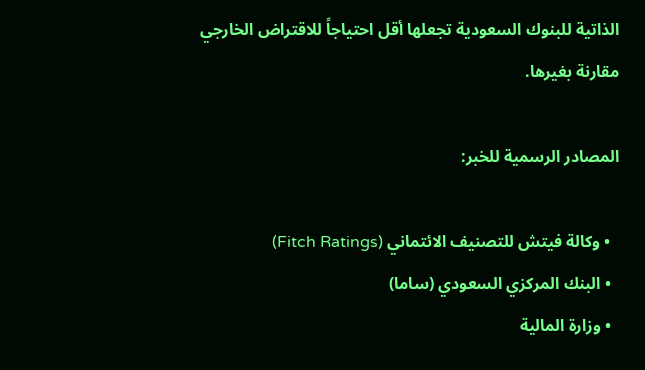الذاتية للبنوك السعودية تجعلها أقل احتياجاً للاقتراض الخارجي مقارنة بغيرها.

المصادر الرسمية للخبر:

  • وكالة فيتش للتصنيف الائتماني (Fitch Ratings)
  • البنك المركزي السعودي (ساما)
  • وزارة المالية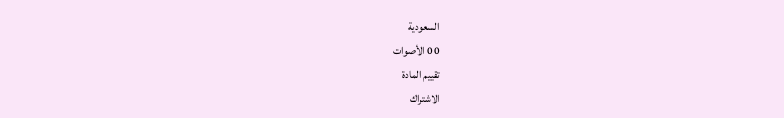السعودية
0 0 الأصوات
تقييم المادة
الاشتراك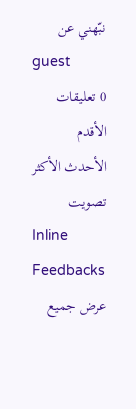نبّهني عن
guest
0 تعليقات
الأقدم
الأحدث الأكثر تصويت
Inline Feedbacks
عرض جميع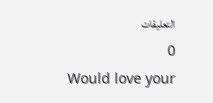التعليقات
0
Would love your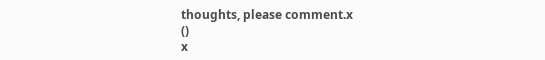thoughts, please comment.x
()
x